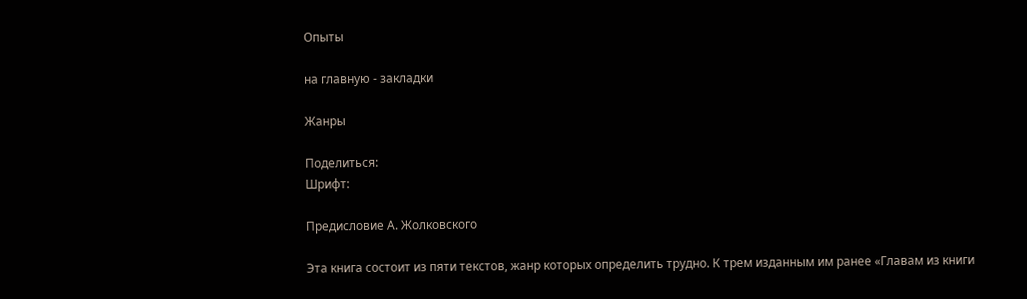Опыты

на главную - закладки

Жанры

Поделиться:
Шрифт:

Предисловие А. Жолковского

Эта книга состоит из пяти текстов, жанр которых определить трудно. К трем изданным им ранее «Главам из книги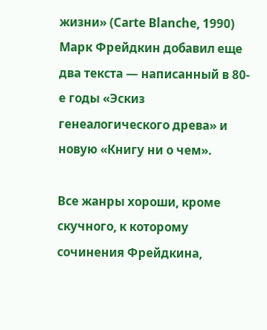жизни» (Carte Blanche, 1990) Марк Фрейдкин добавил еще два текста — написанный в 80-е годы «Эскиз генеалогического древа» и новую «Книгу ни о чем».

Все жанры хороши, кроме скучного, к которому сочинения Фрейдкина,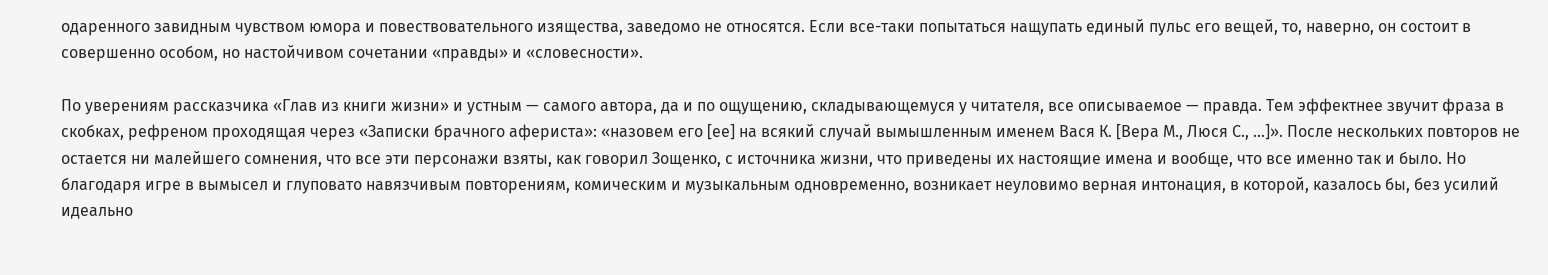одаренного завидным чувством юмора и повествовательного изящества, заведомо не относятся. Если все-таки попытаться нащупать единый пульс его вещей, то, наверно, он состоит в совершенно особом, но настойчивом сочетании «правды» и «словесности».

По уверениям рассказчика «Глав из книги жизни» и устным — самого автора, да и по ощущению, складывающемуся у читателя, все описываемое — правда. Тем эффектнее звучит фраза в скобках, рефреном проходящая через «Записки брачного афериста»: «назовем его [ее] на всякий случай вымышленным именем Вася К. [Вера М., Люся С., …]». После нескольких повторов не остается ни малейшего сомнения, что все эти персонажи взяты, как говорил Зощенко, с источника жизни, что приведены их настоящие имена и вообще, что все именно так и было. Но благодаря игре в вымысел и глуповато навязчивым повторениям, комическим и музыкальным одновременно, возникает неуловимо верная интонация, в которой, казалось бы, без усилий идеально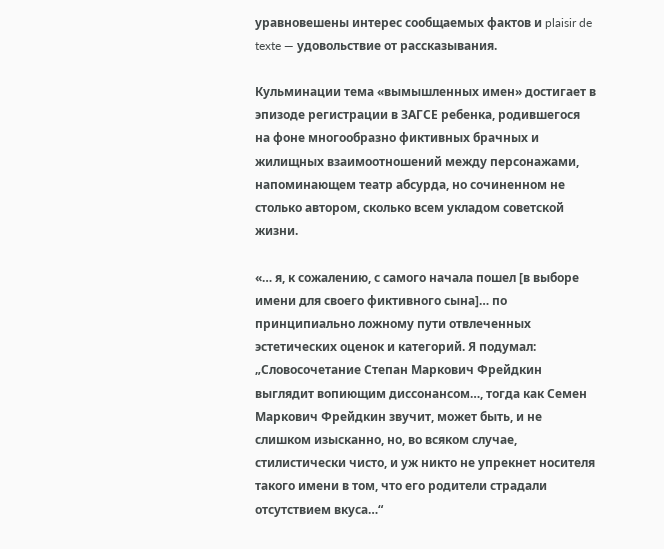уравновешены интерес сообщаемых фактов и plaisir de texte — удовольствие от рассказывания.

Кульминации тема «вымышленных имен» достигает в эпизоде регистрации в ЗАГСЕ ребенка, родившегося на фоне многообразно фиктивных брачных и жилищных взаимоотношений между персонажами, напоминающем театр абсурда, но сочиненном не столько автором, сколько всем укладом советской жизни.

«… я, к сожалению, с самого начала пошел [в выборе имени для своего фиктивного сына]… по принципиально ложному пути отвлеченных эстетических оценок и категорий. Я подумал: „Словосочетание Степан Маркович Фрейдкин выглядит вопиющим диссонансом…, тогда как Семен Маркович Фрейдкин звучит, может быть, и не слишком изысканно, но, во всяком случае, стилистически чисто, и уж никто не упрекнет носителя такого имени в том, что его родители страдали отсутствием вкуса…“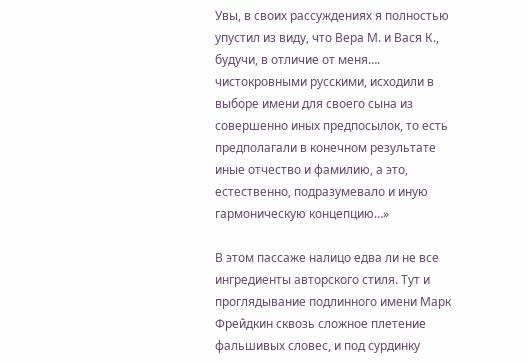Увы, в своих рассуждениях я полностью упустил из виду, что Вера М. и Вася К., будучи, в отличие от меня…. чистокровными русскими, исходили в выборе имени для своего сына из совершенно иных предпосылок, то есть предполагали в конечном результате иные отчество и фамилию, а это, естественно, подразумевало и иную гармоническую концепцию…»

В этом пассаже налицо едва ли не все ингредиенты авторского стиля. Тут и проглядывание подлинного имени Марк Фрейдкин сквозь сложное плетение фальшивых словес, и под сурдинку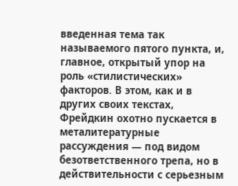введенная тема так называемого пятого пункта, и, главное, открытый упор на роль «стилистических» факторов. В этом, как и в других своих текстах, Фрейдкин охотно пускается в металитературные рассуждения — под видом безответственного трепа, но в действительности с серьезным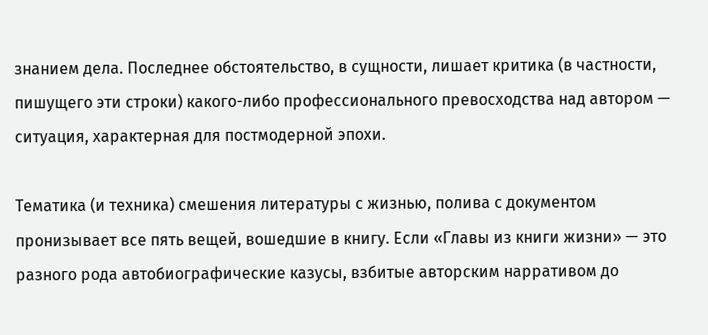знанием дела. Последнее обстоятельство, в сущности, лишает критика (в частности, пишущего эти строки) какого-либо профессионального превосходства над автором — ситуация, характерная для постмодерной эпохи.

Тематика (и техника) смешения литературы с жизнью, полива с документом пронизывает все пять вещей, вошедшие в книгу. Если «Главы из книги жизни» — это разного рода автобиографические казусы, взбитые авторским нарративом до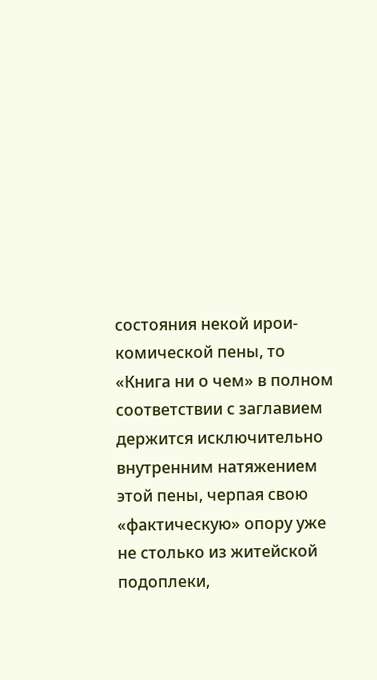состояния некой ирои-комической пены, то «Книга ни о чем» в полном соответствии с заглавием держится исключительно внутренним натяжением этой пены, черпая свою «фактическую» опору уже не столько из житейской подоплеки,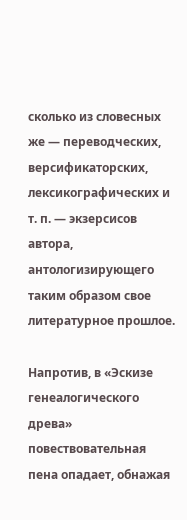сколько из словесных же — переводческих, версификаторских, лексикографических и т. п. — экзерсисов автора, антологизирующего таким образом свое литературное прошлое.

Напротив, в «Эскизе генеалогического древа» повествовательная пена опадает, обнажая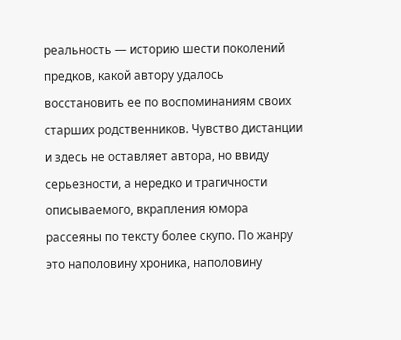реальность — историю шести поколений предков, какой автору удалось восстановить ее по воспоминаниям своих старших родственников. Чувство дистанции и здесь не оставляет автора, но ввиду серьезности, а нередко и трагичности описываемого, вкрапления юмора рассеяны по тексту более скупо. По жанру это наполовину хроника, наполовину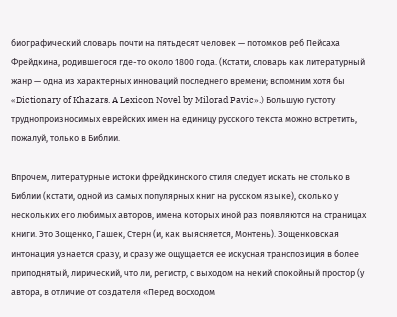биографический словарь почти на пятьдесят человек — потомков реб Пейсаха Фрейдкина, родившегося где-то около 1800 года. (Кстати, словарь как литературный жанр — одна из характерных инноваций последнего времени; вспомним хотя бы «Dictionary of Khazars. A Lexicon Novel by Milorad Pavic».) Большую густоту труднопроизносимых еврейских имен на единицу русского текста можно встретить, пожалуй, только в Библии.

Впрочем, литературные истоки фрейдкинского стиля следует искать не столько в Библии (кстати, одной из самых популярных книг на русском языке), сколько у нескольких его любимых авторов, имена которых иной раз появляются на страницах книги. Это Зощенко, Гашек, Стерн (и, как выясняется, Монтень). Зощенковская интонация узнается сразу, и сразу же ощущается ее искусная транспозиция в более приподнятый, лирический, что ли, регистр, с выходом на некий спокойный простор (у автора, в отличие от создателя «Перед восходом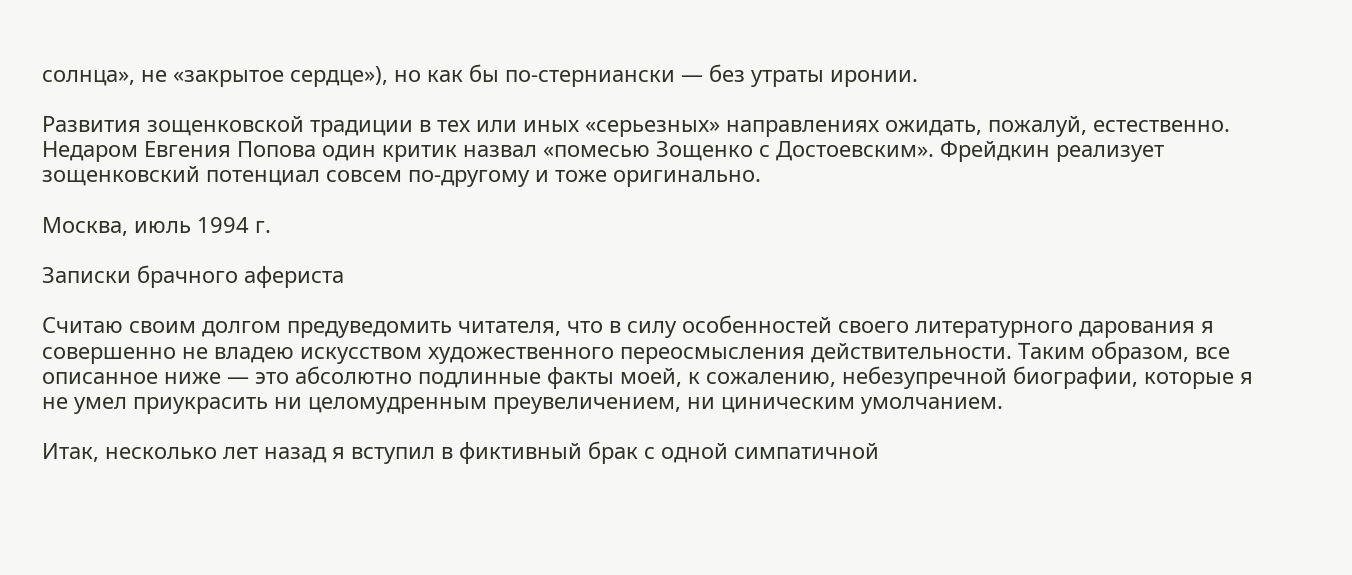солнца», не «закрытое сердце»), но как бы по-стерниански — без утраты иронии.

Развития зощенковской традиции в тех или иных «серьезных» направлениях ожидать, пожалуй, естественно. Недаром Евгения Попова один критик назвал «помесью Зощенко с Достоевским». Фрейдкин реализует зощенковский потенциал совсем по-другому и тоже оригинально.

Москва, июль 1994 г.

Записки брачного афериста

Считаю своим долгом предуведомить читателя, что в силу особенностей своего литературного дарования я совершенно не владею искусством художественного переосмысления действительности. Таким образом, все описанное ниже — это абсолютно подлинные факты моей, к сожалению, небезупречной биографии, которые я не умел приукрасить ни целомудренным преувеличением, ни циническим умолчанием.

Итак, несколько лет назад я вступил в фиктивный брак с одной симпатичной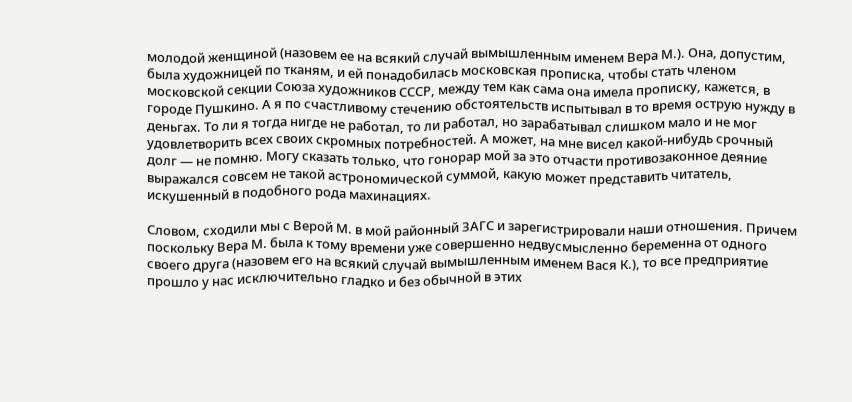молодой женщиной (назовем ее на всякий случай вымышленным именем Вера М.). Она, допустим, была художницей по тканям, и ей понадобилась московская прописка, чтобы стать членом московской секции Союза художников СССР, между тем как сама она имела прописку, кажется, в городе Пушкино. А я по счастливому стечению обстоятельств испытывал в то время острую нужду в деньгах. То ли я тогда нигде не работал, то ли работал, но зарабатывал слишком мало и не мог удовлетворить всех своих скромных потребностей. А может, на мне висел какой-нибудь срочный долг — не помню. Могу сказать только, что гонорар мой за это отчасти противозаконное деяние выражался совсем не такой астрономической суммой, какую может представить читатель, искушенный в подобного рода махинациях.

Словом, сходили мы с Верой М. в мой районный ЗАГС и зарегистрировали наши отношения. Причем поскольку Вера М. была к тому времени уже совершенно недвусмысленно беременна от одного своего друга (назовем его на всякий случай вымышленным именем Вася К.), то все предприятие прошло у нас исключительно гладко и без обычной в этих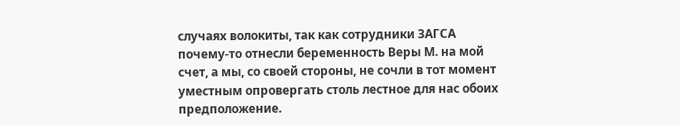случаях волокиты, так как сотрудники ЗАГСА почему-то отнесли беременность Веры М. на мой счет, а мы, со своей стороны, не сочли в тот момент уместным опровергать столь лестное для нас обоих предположение.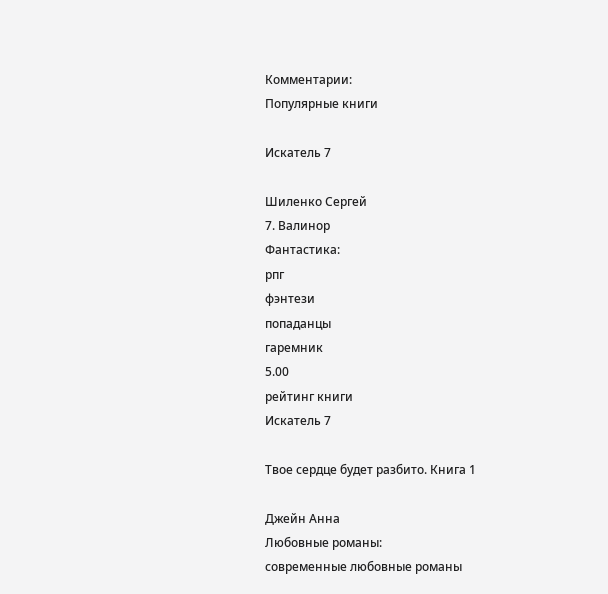Комментарии:
Популярные книги

Искатель 7

Шиленко Сергей
7. Валинор
Фантастика:
рпг
фэнтези
попаданцы
гаремник
5.00
рейтинг книги
Искатель 7

Твое сердце будет разбито. Книга 1

Джейн Анна
Любовные романы:
современные любовные романы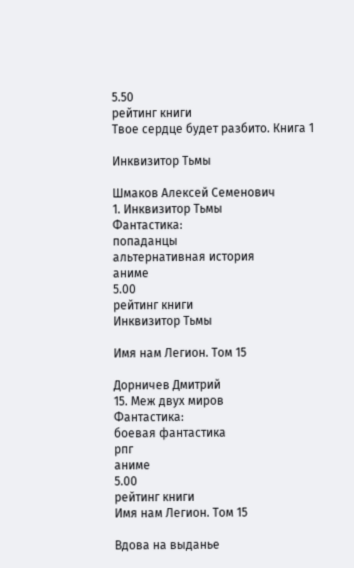5.50
рейтинг книги
Твое сердце будет разбито. Книга 1

Инквизитор Тьмы

Шмаков Алексей Семенович
1. Инквизитор Тьмы
Фантастика:
попаданцы
альтернативная история
аниме
5.00
рейтинг книги
Инквизитор Тьмы

Имя нам Легион. Том 15

Дорничев Дмитрий
15. Меж двух миров
Фантастика:
боевая фантастика
рпг
аниме
5.00
рейтинг книги
Имя нам Легион. Том 15

Вдова на выданье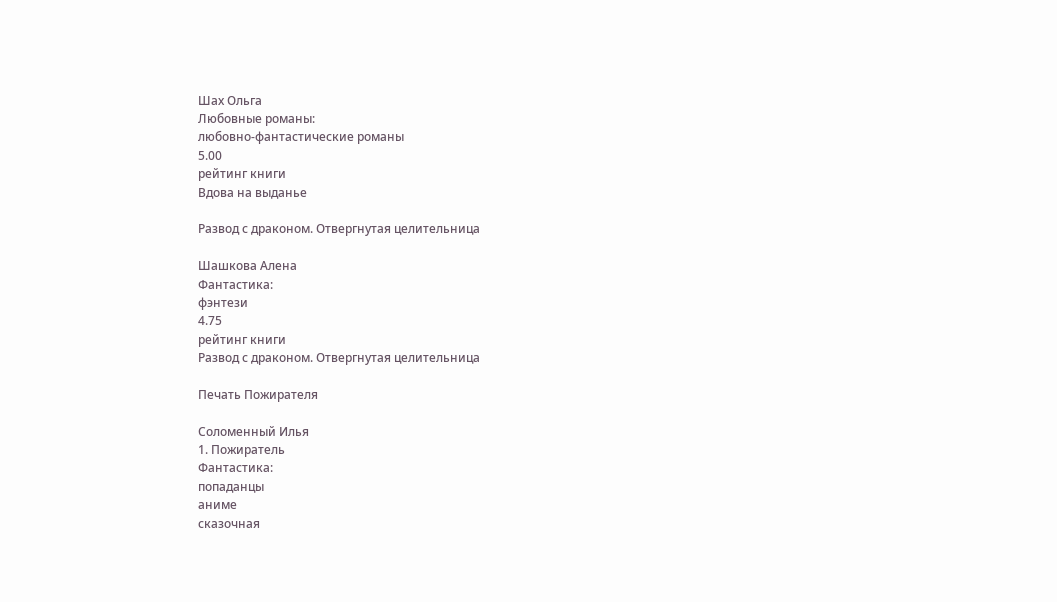Шах Ольга
Любовные романы:
любовно-фантастические романы
5.00
рейтинг книги
Вдова на выданье

Развод с драконом. Отвергнутая целительница

Шашкова Алена
Фантастика:
фэнтези
4.75
рейтинг книги
Развод с драконом. Отвергнутая целительница

Печать Пожирателя

Соломенный Илья
1. Пожиратель
Фантастика:
попаданцы
аниме
сказочная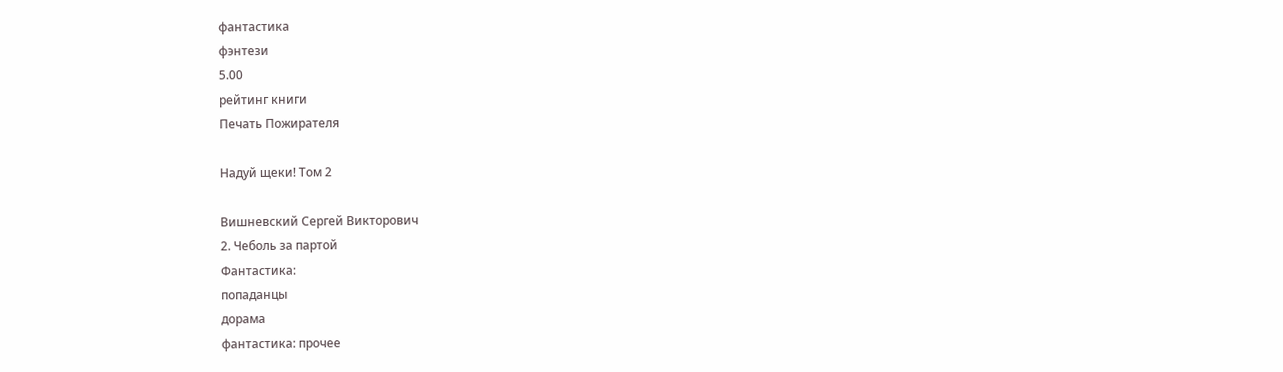фантастика
фэнтези
5.00
рейтинг книги
Печать Пожирателя

Надуй щеки! Том 2

Вишневский Сергей Викторович
2. Чеболь за партой
Фантастика:
попаданцы
дорама
фантастика: прочее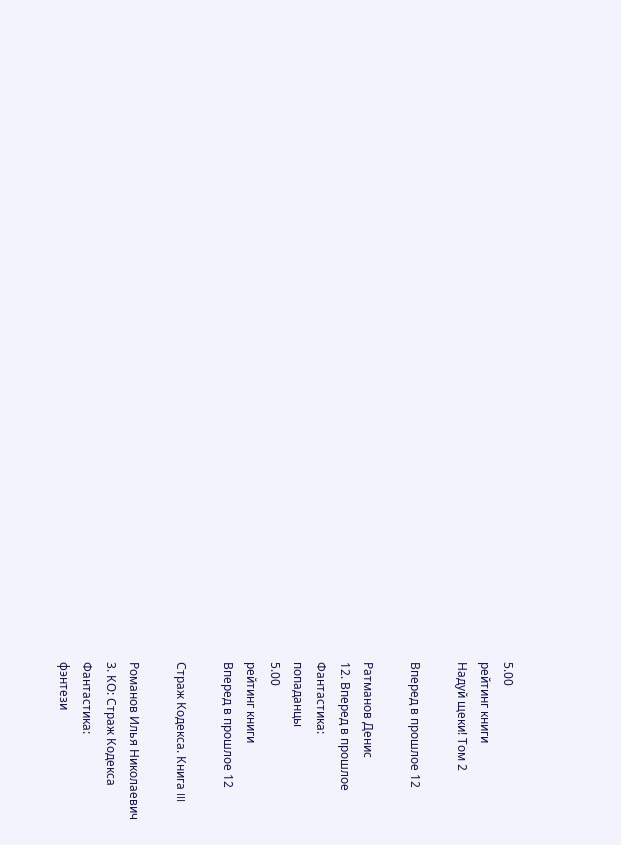5.00
рейтинг книги
Надуй щеки! Том 2

Вперед в прошлое 12

Ратманов Денис
12. Вперед в прошлое
Фантастика:
попаданцы
5.00
рейтинг книги
Вперед в прошлое 12

Страж Кодекса. Книга III

Романов Илья Николаевич
3. КО: Страж Кодекса
Фантастика:
фэнтези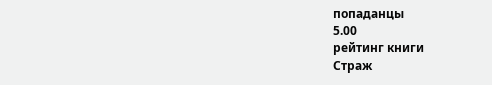попаданцы
5.00
рейтинг книги
Страж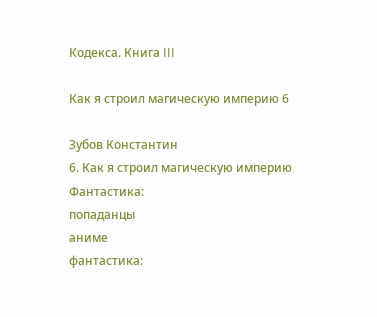Кодекса. Книга III

Как я строил магическую империю 6

Зубов Константин
6. Как я строил магическую империю
Фантастика:
попаданцы
аниме
фантастика: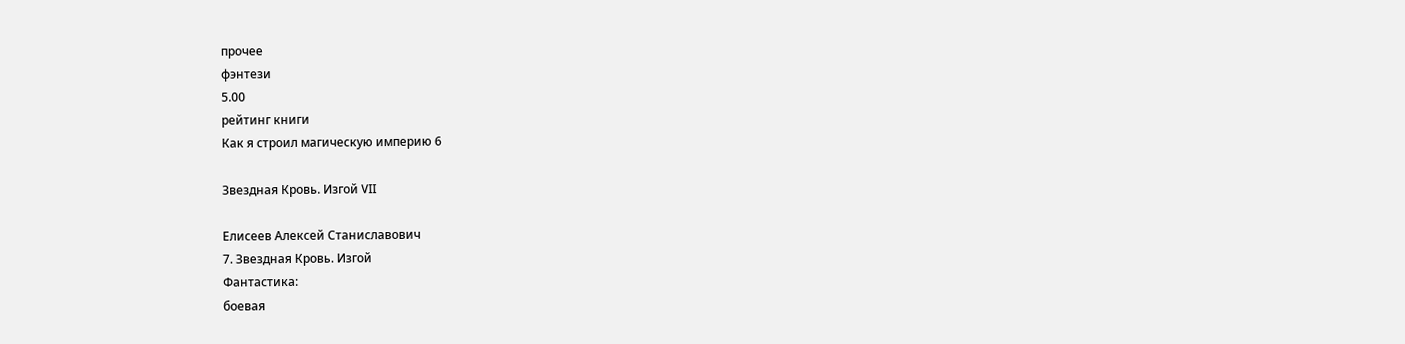прочее
фэнтези
5.00
рейтинг книги
Как я строил магическую империю 6

Звездная Кровь. Изгой VII

Елисеев Алексей Станиславович
7. Звездная Кровь. Изгой
Фантастика:
боевая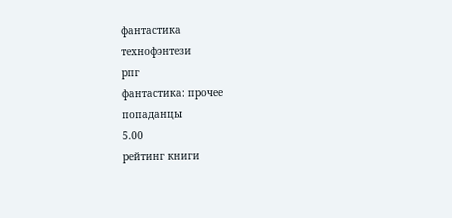фантастика
технофэнтези
рпг
фантастика: прочее
попаданцы
5.00
рейтинг книги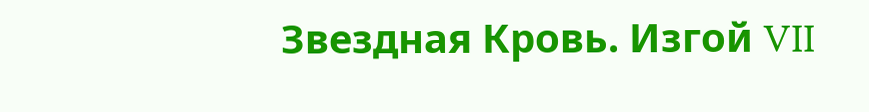Звездная Кровь. Изгой VII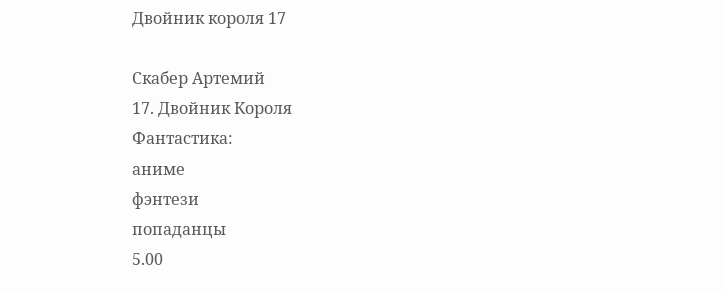Двойник короля 17

Скабер Артемий
17. Двойник Короля
Фантастика:
аниме
фэнтези
попаданцы
5.00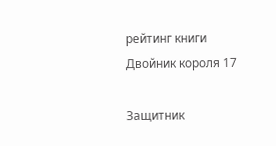рейтинг книги
Двойник короля 17

Защитник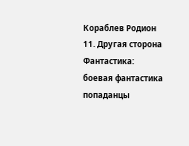Кораблев Родион
11. Другая сторона
Фантастика:
боевая фантастика
попаданцы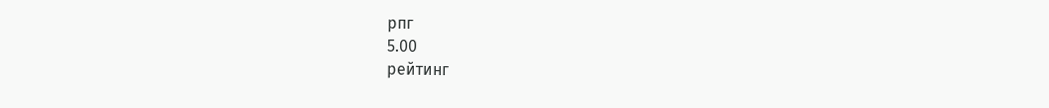рпг
5.00
рейтинг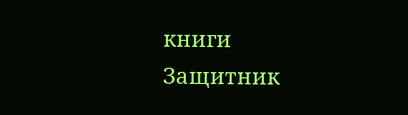книги
Защитник